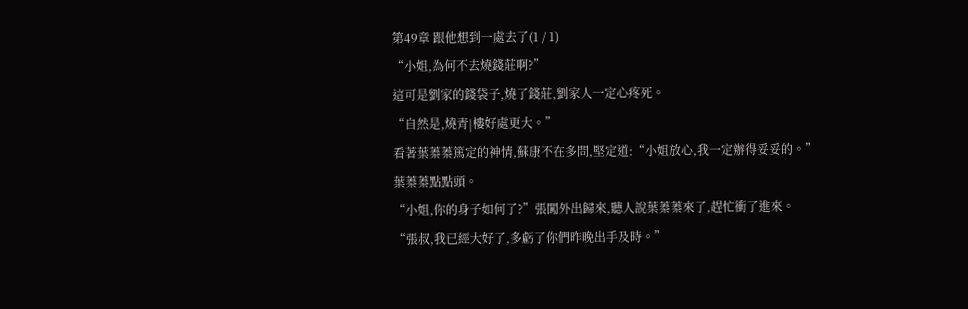第49章 跟他想到一處去了(1 / 1)
“小姐,為何不去燒錢莊啊?”
這可是劉家的錢袋子,燒了錢莊,劉家人一定心疼死。
“自然是,燒青|樓好處更大。”
看著葉蓁蓁篤定的神情,蘇康不在多問,堅定道:“小姐放心,我一定辦得妥妥的。”
葉蓁蓁點點頭。
“小姐,你的身子如何了?”張闖外出歸來,聽人說葉蓁蓁來了,趕忙衝了進來。
“張叔,我已經大好了,多虧了你們昨晚出手及時。”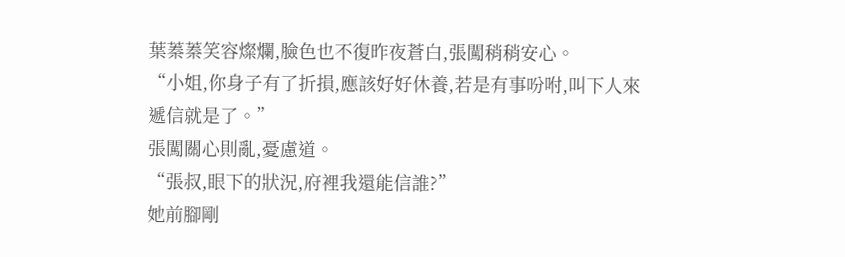葉蓁蓁笑容燦爛,臉色也不復昨夜蒼白,張闖稍稍安心。
“小姐,你身子有了折損,應該好好休養,若是有事吩咐,叫下人來遞信就是了。”
張闖關心則亂,憂慮道。
“張叔,眼下的狀況,府裡我還能信誰?”
她前腳剛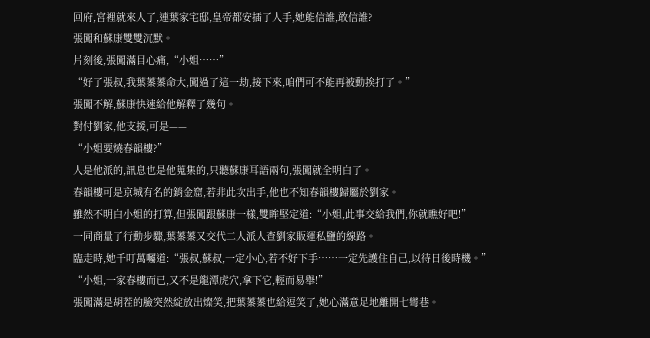回府,宮裡就來人了,連葉家宅邸,皇帝都安插了人手,她能信誰,敢信誰?
張闖和蘇康雙雙沉默。
片刻後,張闖滿目心痛,“小姐……”
“好了張叔,我葉蓁蓁命大,闖過了這一劫,接下來,咱們可不能再被動挨打了。”
張闖不解,蘇康快速給他解釋了幾句。
對付劉家,他支援,可是——
“小姐要燒春韻樓?”
人是他派的,訊息也是他蒐集的,只聽蘇康耳語兩句,張闖就全明白了。
春韻樓可是京城有名的銷金窟,若非此次出手,他也不知春韻樓歸屬於劉家。
雖然不明白小姐的打算,但張闖跟蘇康一樣,雙眸堅定道:“小姐,此事交給我們,你就瞧好吧!”
一同商量了行動步驟,葉蓁蓁又交代二人派人查劉家販運私鹽的線路。
臨走時,她千叮萬囑道:“張叔,蘇叔,一定小心,若不好下手……一定先護住自己,以待日後時機。”
“小姐,一家春樓而已,又不是龍潭虎穴,拿下它,輕而易舉!”
張闖滿是胡茬的臉突然綻放出燦笑,把葉蓁蓁也給逗笑了,她心滿意足地離開七彎巷。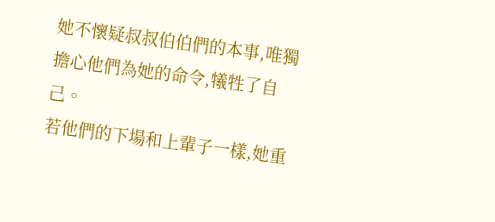她不懷疑叔叔伯伯們的本事,唯獨擔心他們為她的命令,犧牲了自己。
若他們的下場和上輩子一樣,她重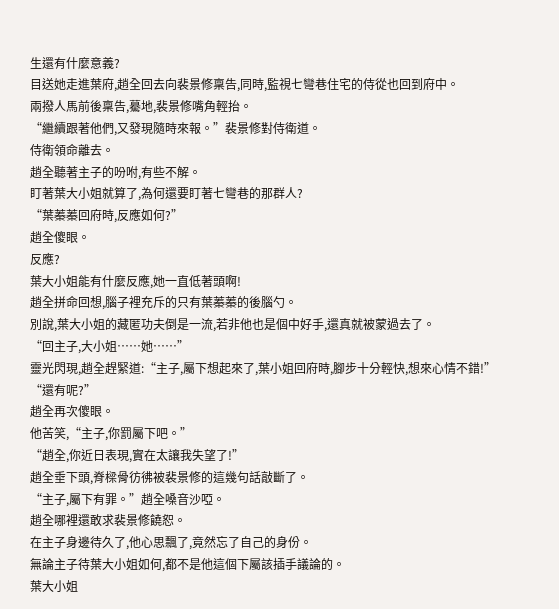生還有什麼意義?
目送她走進葉府,趙全回去向裴景修稟告,同時,監視七彎巷住宅的侍從也回到府中。
兩撥人馬前後稟告,驀地,裴景修嘴角輕抬。
“繼續跟著他們,又發現隨時來報。”裴景修對侍衛道。
侍衛領命離去。
趙全聽著主子的吩咐,有些不解。
盯著葉大小姐就算了,為何還要盯著七彎巷的那群人?
“葉蓁蓁回府時,反應如何?”
趙全傻眼。
反應?
葉大小姐能有什麼反應,她一直低著頭啊!
趙全拼命回想,腦子裡充斥的只有葉蓁蓁的後腦勺。
別說,葉大小姐的藏匿功夫倒是一流,若非他也是個中好手,還真就被蒙過去了。
“回主子,大小姐……她……”
靈光閃現,趙全趕緊道:“主子,屬下想起來了,葉小姐回府時,腳步十分輕快,想來心情不錯!”
“還有呢?”
趙全再次傻眼。
他苦笑,“主子,你罰屬下吧。”
“趙全,你近日表現,實在太讓我失望了!”
趙全垂下頭,脊樑骨彷彿被裴景修的這幾句話敲斷了。
“主子,屬下有罪。”趙全嗓音沙啞。
趙全哪裡還敢求裴景修饒恕。
在主子身邊待久了,他心思飄了,竟然忘了自己的身份。
無論主子待葉大小姐如何,都不是他這個下屬該插手議論的。
葉大小姐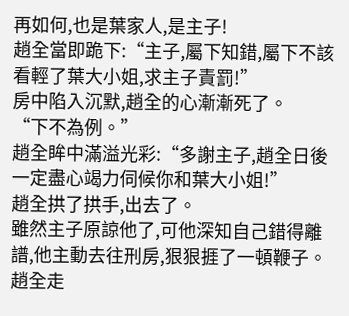再如何,也是葉家人,是主子!
趙全當即跪下:“主子,屬下知錯,屬下不該看輕了葉大小姐,求主子責罰!”
房中陷入沉默,趙全的心漸漸死了。
“下不為例。”
趙全眸中滿溢光彩:“多謝主子,趙全日後一定盡心竭力伺候你和葉大小姐!”
趙全拱了拱手,出去了。
雖然主子原諒他了,可他深知自己錯得離譜,他主動去往刑房,狠狠捱了一頓鞭子。
趙全走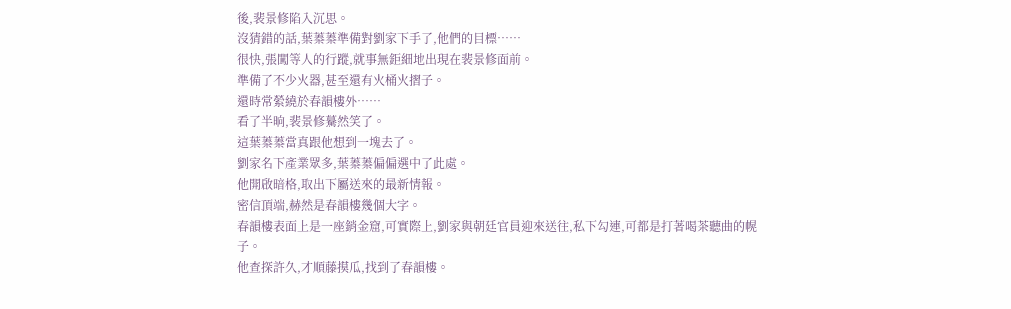後,裴景修陷入沉思。
沒猜錯的話,葉蓁蓁準備對劉家下手了,他們的目標……
很快,張闖等人的行蹤,就事無鉅細地出現在裴景修面前。
準備了不少火器,甚至還有火桶火摺子。
還時常縈繞於春韻樓外……
看了半晌,裴景修驀然笑了。
這葉蓁蓁當真跟他想到一塊去了。
劉家名下產業眾多,葉蓁蓁偏偏選中了此處。
他開啟暗格,取出下屬送來的最新情報。
密信頂端,赫然是春韻樓幾個大字。
春韻樓表面上是一座銷金窟,可實際上,劉家與朝廷官員迎來送往,私下勾連,可都是打著喝茶聽曲的幌子。
他查探許久,才順藤摸瓜,找到了春韻樓。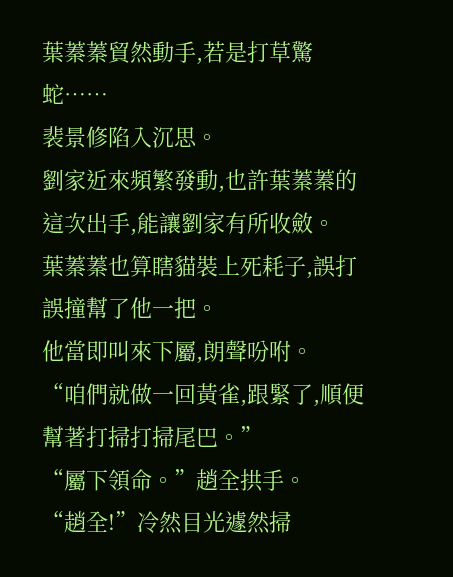葉蓁蓁貿然動手,若是打草驚蛇……
裴景修陷入沉思。
劉家近來頻繁發動,也許葉蓁蓁的這次出手,能讓劉家有所收斂。
葉蓁蓁也算瞎貓裝上死耗子,誤打誤撞幫了他一把。
他當即叫來下屬,朗聲吩咐。
“咱們就做一回黃雀,跟緊了,順便幫著打掃打掃尾巴。”
“屬下領命。”趙全拱手。
“趙全!”冷然目光遽然掃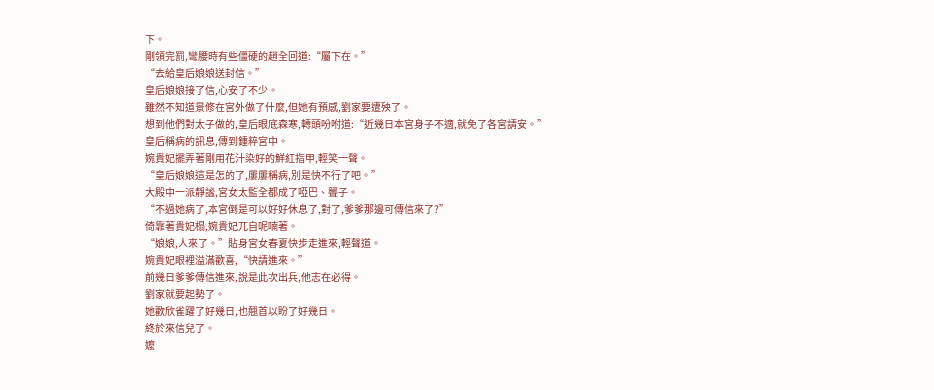下。
剛領完罰,彎腰時有些僵硬的趙全回道:“屬下在。”
“去給皇后娘娘送封信。”
皇后娘娘接了信,心安了不少。
雖然不知道景修在宮外做了什麼,但她有預感,劉家要遭殃了。
想到他們對太子做的,皇后眼底森寒,轉頭吩咐道:“近幾日本宮身子不適,就免了各宮請安。”
皇后稱病的訊息,傳到鍾粹宮中。
婉貴妃擺弄著剛用花汁染好的鮮紅指甲,輕笑一聲。
“皇后娘娘這是怎的了,屢屢稱病,別是快不行了吧。”
大殿中一派靜謐,宮女太監全都成了啞巴、聾子。
“不過她病了,本宮倒是可以好好休息了,對了,爹爹那邊可傳信來了?”
倚靠著貴妃榻,婉貴妃兀自呢喃著。
“娘娘,人來了。”貼身宮女春夏快步走進來,輕聲道。
婉貴妃眼裡溢滿歡喜,“快請進來。”
前幾日爹爹傳信進來,說是此次出兵,他志在必得。
劉家就要起勢了。
她歡欣雀躍了好幾日,也翹首以盼了好幾日。
終於來信兒了。
嬤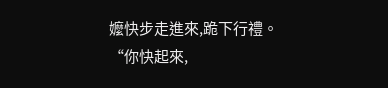嬤快步走進來,跪下行禮。
“你快起來,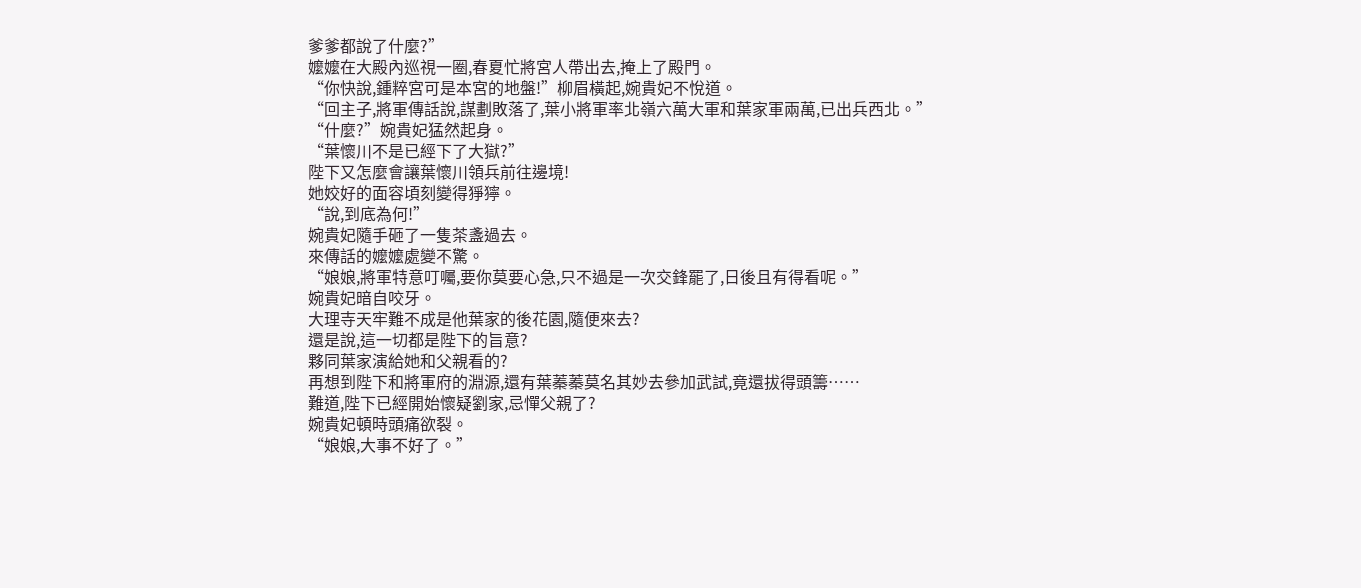爹爹都說了什麼?”
嬤嬤在大殿內巡視一圈,春夏忙將宮人帶出去,掩上了殿門。
“你快說,鍾粹宮可是本宮的地盤!”柳眉橫起,婉貴妃不悅道。
“回主子,將軍傳話說,謀劃敗落了,葉小將軍率北嶺六萬大軍和葉家軍兩萬,已出兵西北。”
“什麼?”婉貴妃猛然起身。
“葉懷川不是已經下了大獄?”
陛下又怎麼會讓葉懷川領兵前往邊境!
她姣好的面容頃刻變得猙獰。
“說,到底為何!”
婉貴妃隨手砸了一隻茶盞過去。
來傳話的嬤嬤處變不驚。
“娘娘,將軍特意叮囑,要你莫要心急,只不過是一次交鋒罷了,日後且有得看呢。”
婉貴妃暗自咬牙。
大理寺天牢難不成是他葉家的後花園,隨便來去?
還是說,這一切都是陛下的旨意?
夥同葉家演給她和父親看的?
再想到陛下和將軍府的淵源,還有葉蓁蓁莫名其妙去參加武試,竟還拔得頭籌……
難道,陛下已經開始懷疑劉家,忌憚父親了?
婉貴妃頓時頭痛欲裂。
“娘娘,大事不好了。”